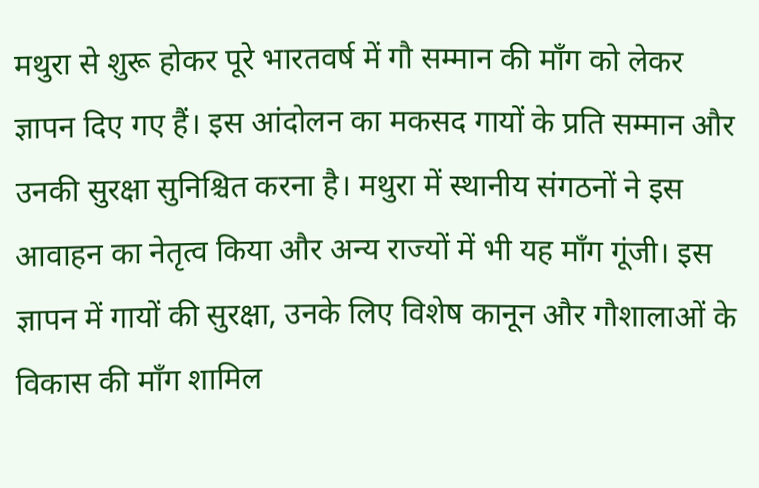मथुरा से शुरू होकर पूरे भारतवर्ष में गौ सम्मान की माँग को लेकर ज्ञापन दिए गए हैं। इस आंदोलन का मकसद गायों के प्रति सम्मान और उनकी सुरक्षा सुनिश्चित करना है। मथुरा में स्थानीय संगठनों ने इस आवाहन का नेतृत्व किया और अन्य राज्यों में भी यह माँग गूंजी। इस ज्ञापन में गायों की सुरक्षा, उनके लिए विशेष कानून और गौशालाओं के विकास की माँग शामिल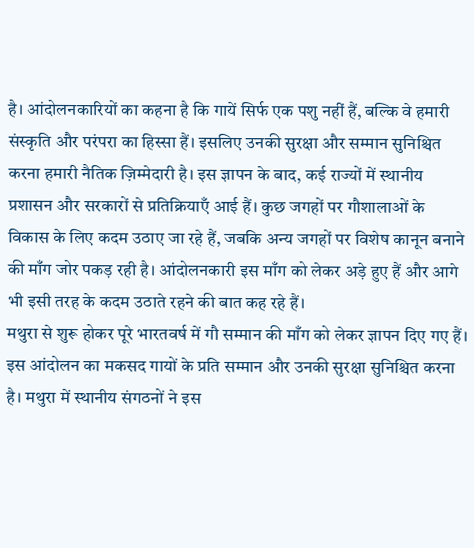है। आंदोलनकारियों का कहना है कि गायें सिर्फ एक पशु नहीं हैं, बल्कि वे हमारी संस्कृति और परंपरा का हिस्सा हैं। इसलिए उनकी सुरक्षा और सम्मान सुनिश्चित करना हमारी नैतिक ज़िम्मेदारी है। इस ज्ञापन के बाद, कई राज्यों में स्थानीय प्रशासन और सरकारों से प्रतिक्रियाएँ आई हैं। कुछ जगहों पर गौशालाओं के विकास के लिए कदम उठाए जा रहे हैं, जबकि अन्य जगहों पर विशेष कानून बनाने की माँग जोर पकड़ रही है। आंदोलनकारी इस माँग को लेकर अड़े हुए हैं और आगे भी इसी तरह के कदम उठाते रहने की बात कह रहे हैं।
मथुरा से शुरू होकर पूरे भारतवर्ष में गौ सम्मान की माँग को लेकर ज्ञापन दिए गए हैं। इस आंदोलन का मकसद गायों के प्रति सम्मान और उनकी सुरक्षा सुनिश्चित करना है। मथुरा में स्थानीय संगठनों ने इस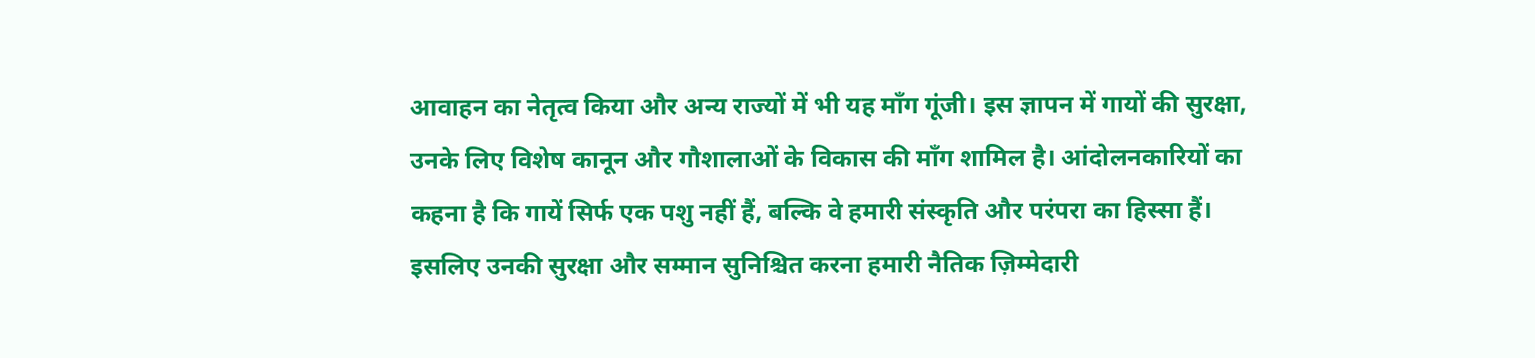आवाहन का नेतृत्व किया और अन्य राज्यों में भी यह माँग गूंजी। इस ज्ञापन में गायों की सुरक्षा, उनके लिए विशेष कानून और गौशालाओं के विकास की माँग शामिल है। आंदोलनकारियों का कहना है कि गायें सिर्फ एक पशु नहीं हैं, बल्कि वे हमारी संस्कृति और परंपरा का हिस्सा हैं। इसलिए उनकी सुरक्षा और सम्मान सुनिश्चित करना हमारी नैतिक ज़िम्मेदारी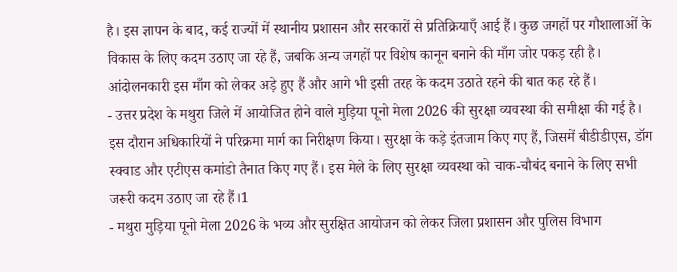है। इस ज्ञापन के बाद, कई राज्यों में स्थानीय प्रशासन और सरकारों से प्रतिक्रियाएँ आई हैं। कुछ जगहों पर गौशालाओं के विकास के लिए कदम उठाए जा रहे हैं, जबकि अन्य जगहों पर विशेष कानून बनाने की माँग जोर पकड़ रही है। आंदोलनकारी इस माँग को लेकर अड़े हुए हैं और आगे भी इसी तरह के कदम उठाते रहने की बात कह रहे हैं।
- उत्तर प्रदेश के मथुरा जिले में आयोजित होने वाले मुड़िया पूनो मेला 2026 की सुरक्षा व्यवस्था की समीक्षा की गई है। इस दौरान अधिकारियों ने परिक्रमा मार्ग का निरीक्षण किया। सुरक्षा के कड़े इंतजाम किए गए हैं, जिसमें बीडीडीएस, डॉग स्क्वाड और एटीएस कमांडो तैनात किए गए हैं। इस मेले के लिए सुरक्षा व्यवस्था को चाक-चौबंद बनाने के लिए सभी जरूरी कदम उठाए जा रहे हैं।1
- मथुरा मुड़िया पूनो मेला 2026 के भव्य और सुरक्षित आयोजन को लेकर जिला प्रशासन और पुलिस विभाग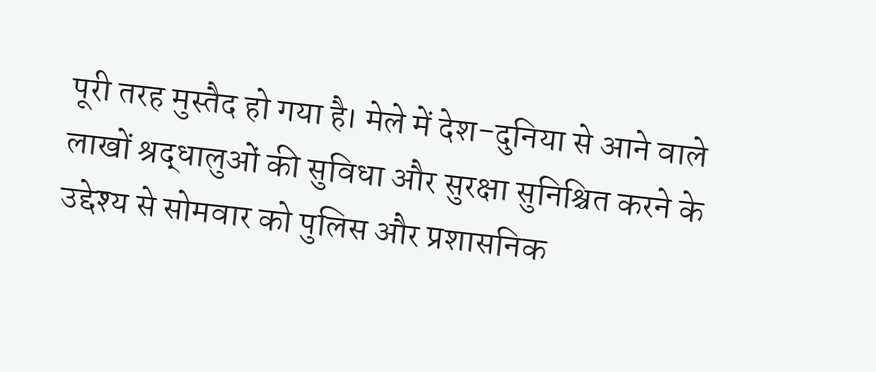पूरी तरह मुस्तैद हो गया है। मेले में देश-दुनिया से आने वाले लाखों श्रद्धालुओं की सुविधा और सुरक्षा सुनिश्चित करने के उद्देश्य से सोमवार को पुलिस और प्रशासनिक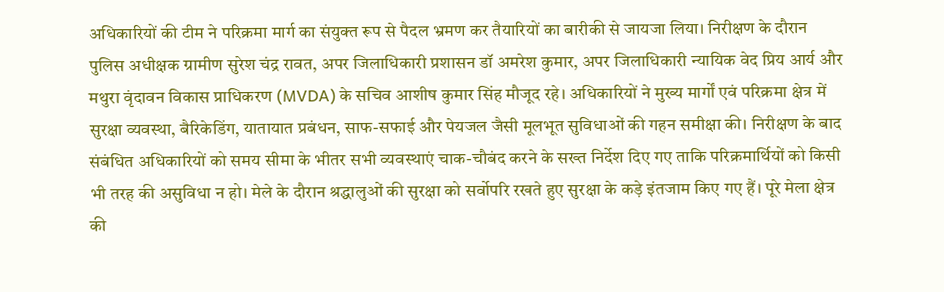अधिकारियों की टीम ने परिक्रमा मार्ग का संयुक्त रूप से पैदल भ्रमण कर तैयारियों का बारीकी से जायजा लिया। निरीक्षण के दौरान पुलिस अधीक्षक ग्रामीण सुरेश चंद्र रावत, अपर जिलाधिकारी प्रशासन डॉ अमरेश कुमार, अपर जिलाधिकारी न्यायिक वेद प्रिय आर्य और मथुरा वृंदावन विकास प्राधिकरण (MVDA) के सचिव आशीष कुमार सिंह मौजूद रहे। अधिकारियों ने मुख्य मार्गों एवं परिक्रमा क्षेत्र में सुरक्षा व्यवस्था, बैरिकेडिंग, यातायात प्रबंधन, साफ-सफाई और पेयजल जैसी मूलभूत सुविधाओं की गहन समीक्षा की। निरीक्षण के बाद संबंधित अधिकारियों को समय सीमा के भीतर सभी व्यवस्थाएं चाक-चौबंद करने के सख्त निर्देश दिए गए ताकि परिक्रमार्थियों को किसी भी तरह की असुविधा न हो। मेले के दौरान श्रद्धालुओं की सुरक्षा को सर्वोपरि रखते हुए सुरक्षा के कड़े इंतजाम किए गए हैं। पूरे मेला क्षेत्र की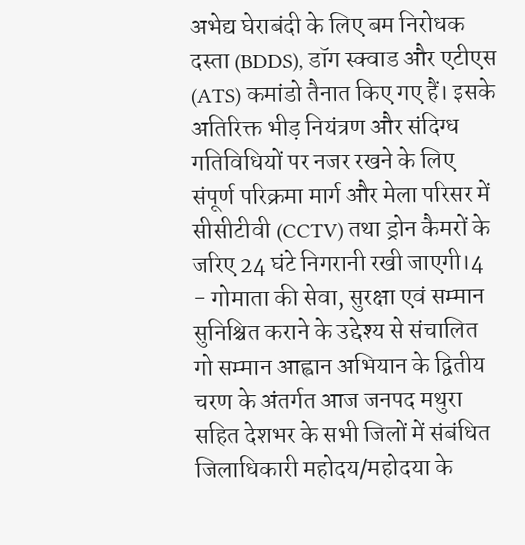अभेद्य घेराबंदी के लिए बम निरोधक दस्ता (BDDS), डॉग स्क्वाड और एटीएस (ATS) कमांडो तैनात किए गए हैं। इसके अतिरिक्त भीड़ नियंत्रण और संदिग्ध गतिविधियों पर नजर रखने के लिए संपूर्ण परिक्रमा मार्ग और मेला परिसर में सीसीटीवी (CCTV) तथा ड्रोन कैमरों के जरिए 24 घंटे निगरानी रखी जाएगी।4
- गोमाता की सेवा, सुरक्षा एवं सम्मान सुनिश्चित कराने के उद्देश्य से संचालित गो सम्मान आह्वान अभियान के द्वितीय चरण के अंतर्गत आज जनपद मथुरा सहित देशभर के सभी जिलों में संबंधित जिलाधिकारी महोदय/महोदया के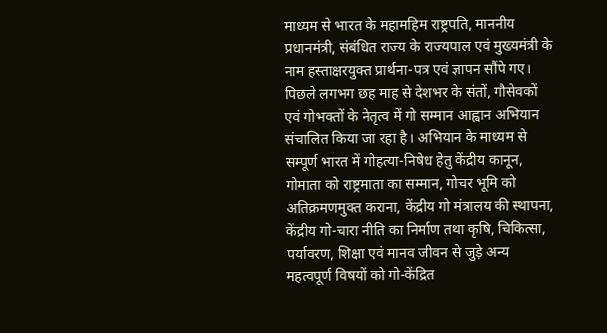माध्यम से भारत के महामहिम राष्ट्रपति, माननीय प्रधानमंत्री, संबंधित राज्य के राज्यपाल एवं मुख्यमंत्री के नाम हस्ताक्षरयुक्त प्रार्थना-पत्र एवं ज्ञापन सौंपे गए। पिछले लगभग छह माह से देशभर के संतों, गौसेवकों एवं गोभक्तों के नेतृत्व में गो सम्मान आह्वान अभियान संचालित किया जा रहा है। अभियान के माध्यम से सम्पूर्ण भारत में गोहत्या-निषेध हेतु केंद्रीय कानून, गोमाता को राष्ट्रमाता का सम्मान, गोचर भूमि को अतिक्रमणमुक्त कराना, केंद्रीय गो मंत्रालय की स्थापना, केंद्रीय गो-चारा नीति का निर्माण तथा कृषि, चिकित्सा, पर्यावरण, शिक्षा एवं मानव जीवन से जुड़े अन्य महत्वपूर्ण विषयों को गो-केंद्रित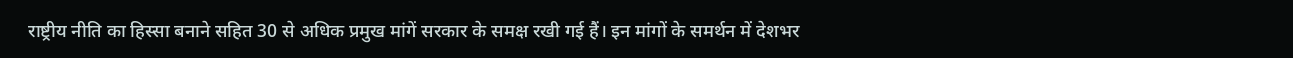राष्ट्रीय नीति का हिस्सा बनाने सहित 30 से अधिक प्रमुख मांगें सरकार के समक्ष रखी गई हैं। इन मांगों के समर्थन में देशभर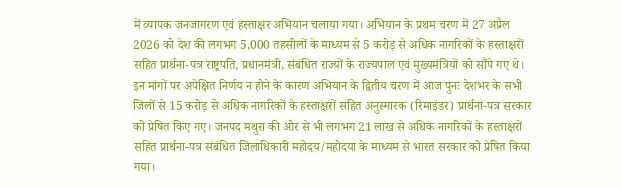में व्यापक जनजागरण एवं हस्ताक्षर अभियान चलाया गया। अभियान के प्रथम चरण में 27 अप्रैल 2026 को देश की लगभग 5,000 तहसीलों के माध्यम से 5 करोड़ से अधिक नागरिकों के हस्ताक्षरों सहित प्रार्थना-पत्र राष्ट्रपति, प्रधानमंत्री, संबंधित राज्यों के राज्यपाल एवं मुख्यमंत्रियों को सौंपे गए थे। इन मांगों पर अपेक्षित निर्णय न होने के कारण अभियान के द्वितीय चरण में आज पुनः देशभर के सभी जिलों से 15 करोड़ से अधिक नागरिकों के हस्ताक्षरों सहित अनुस्मारक (रिमाइंडर) प्रार्थना-पत्र सरकार को प्रेषित किए गए। जनपद मथुरा की ओर से भी लगभग 21 लाख से अधिक नागरिकों के हस्ताक्षरों सहित प्रार्थना-पत्र संबंधित जिलाधिकारी महोदय/महोदया के माध्यम से भारत सरकार को प्रेषित किया गया।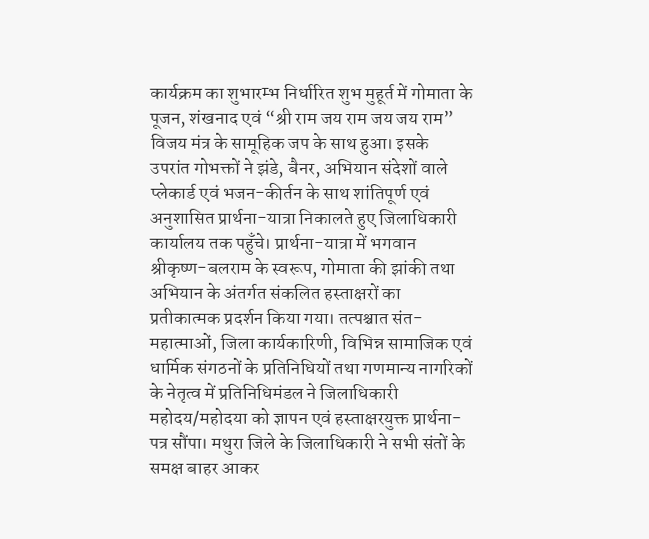कार्यक्रम का शुभारम्भ निर्धारित शुभ मुहूर्त में गोमाता के पूजन, शंखनाद एवं “श्री राम जय राम जय जय राम” विजय मंत्र के सामूहिक जप के साथ हुआ। इसके उपरांत गोभक्तों ने झंडे, बैनर, अभियान संदेशों वाले प्लेकार्ड एवं भजन-कीर्तन के साथ शांतिपूर्ण एवं अनुशासित प्रार्थना-यात्रा निकालते हुए जिलाधिकारी कार्यालय तक पहुँचे। प्रार्थना-यात्रा में भगवान श्रीकृष्ण-बलराम के स्वरूप, गोमाता की झांकी तथा अभियान के अंतर्गत संकलित हस्ताक्षरों का प्रतीकात्मक प्रदर्शन किया गया। तत्पश्चात संत-महात्माओं, जिला कार्यकारिणी, विभिन्न सामाजिक एवं धार्मिक संगठनों के प्रतिनिधियों तथा गणमान्य नागरिकों के नेतृत्व में प्रतिनिधिमंडल ने जिलाधिकारी महोदय/महोदया को ज्ञापन एवं हस्ताक्षरयुक्त प्रार्थना-पत्र सौंपा। मथुरा जिले के जिलाधिकारी ने सभी संतों के समक्ष बाहर आकर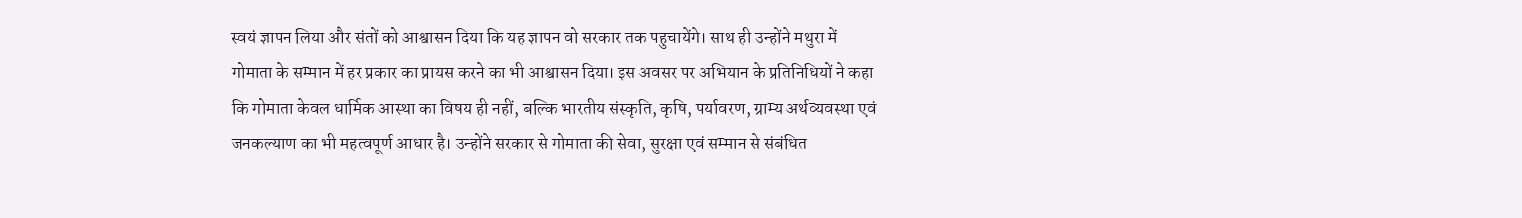स्वयं ज्ञापन लिया और संतों को आश्वासन दिया कि यह ज्ञापन वो सरकार तक पहुचायेंगे। साथ ही उन्होंने मथुरा में गोमाता के सम्मान में हर प्रकार का प्रायस करने का भी आश्वासन दिया। इस अवसर पर अभियान के प्रतिनिधियों ने कहा कि गोमाता केवल धार्मिक आस्था का विषय ही नहीं, बल्कि भारतीय संस्कृति, कृषि, पर्यावरण, ग्राम्य अर्थव्यवस्था एवं जनकल्याण का भी महत्वपूर्ण आधार है। उन्होंने सरकार से गोमाता की सेवा, सुरक्षा एवं सम्मान से संबंधित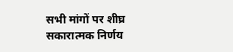सभी मांगों पर शीघ्र सकारात्मक निर्णय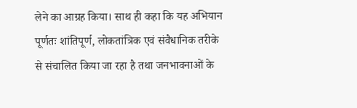लेने का आग्रह किया। साथ ही कहा कि यह अभियान पूर्णतः शांतिपूर्ण, लोकतांत्रिक एवं संवैधानिक तरीके से संचालित किया जा रहा है तथा जनभावनाओं के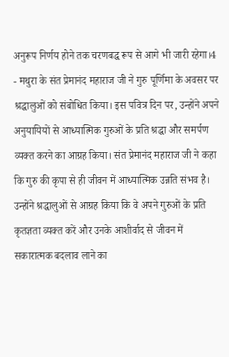अनुरूप निर्णय होने तक चरणबद्ध रूप से आगे भी जारी रहेगा।4
- मथुरा के संत प्रेमानंद महाराज जी ने गुरु पूर्णिमा के अवसर पर श्रद्धालुओं को संबोधित किया। इस पवित्र दिन पर, उन्होंने अपने अनुयायियों से आध्यात्मिक गुरुओं के प्रति श्रद्धा और समर्पण व्यक्त करने का आग्रह किया। संत प्रेमानंद महाराज जी ने कहा कि गुरु की कृपा से ही जीवन में आध्यात्मिक उन्नति संभव है। उन्होंने श्रद्धालुओं से आग्रह किया कि वे अपने गुरुओं के प्रति कृतज्ञता व्यक्त करें और उनके आशीर्वाद से जीवन में सकारात्मक बदलाव लाने का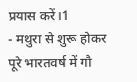प्रयास करें।1
- मथुरा से शुरू होकर पूरे भारतवर्ष में गौ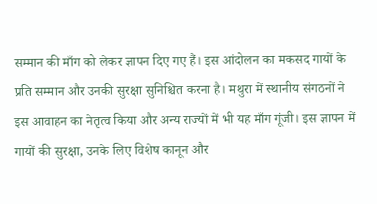सम्मान की माँग को लेकर ज्ञापन दिए गए हैं। इस आंदोलन का मकसद गायों के प्रति सम्मान और उनकी सुरक्षा सुनिश्चित करना है। मथुरा में स्थानीय संगठनों ने इस आवाहन का नेतृत्व किया और अन्य राज्यों में भी यह माँग गूंजी। इस ज्ञापन में गायों की सुरक्षा, उनके लिए विशेष कानून और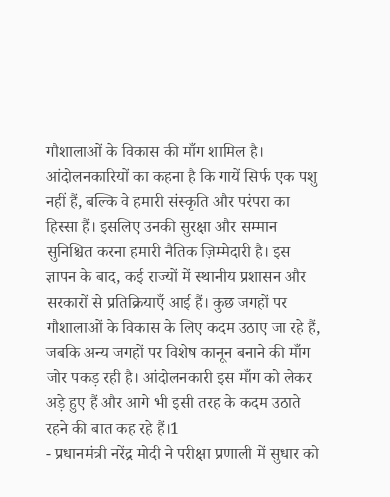गौशालाओं के विकास की माँग शामिल है। आंदोलनकारियों का कहना है कि गायें सिर्फ एक पशु नहीं हैं, बल्कि वे हमारी संस्कृति और परंपरा का हिस्सा हैं। इसलिए उनकी सुरक्षा और सम्मान सुनिश्चित करना हमारी नैतिक ज़िम्मेदारी है। इस ज्ञापन के बाद, कई राज्यों में स्थानीय प्रशासन और सरकारों से प्रतिक्रियाएँ आई हैं। कुछ जगहों पर गौशालाओं के विकास के लिए कदम उठाए जा रहे हैं, जबकि अन्य जगहों पर विशेष कानून बनाने की माँग जोर पकड़ रही है। आंदोलनकारी इस माँग को लेकर अड़े हुए हैं और आगे भी इसी तरह के कदम उठाते रहने की बात कह रहे हैं।1
- प्रधानमंत्री नरेंद्र मोदी ने परीक्षा प्रणाली में सुधार को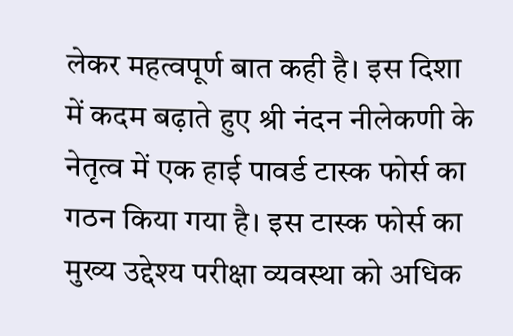लेकर महत्वपूर्ण बात कही है। इस दिशा में कदम बढ़ाते हुए श्री नंदन नीलेकणी के नेतृत्व में एक हाई पावर्ड टास्क फोर्स का गठन किया गया है। इस टास्क फोर्स का मुख्य उद्देश्य परीक्षा व्यवस्था को अधिक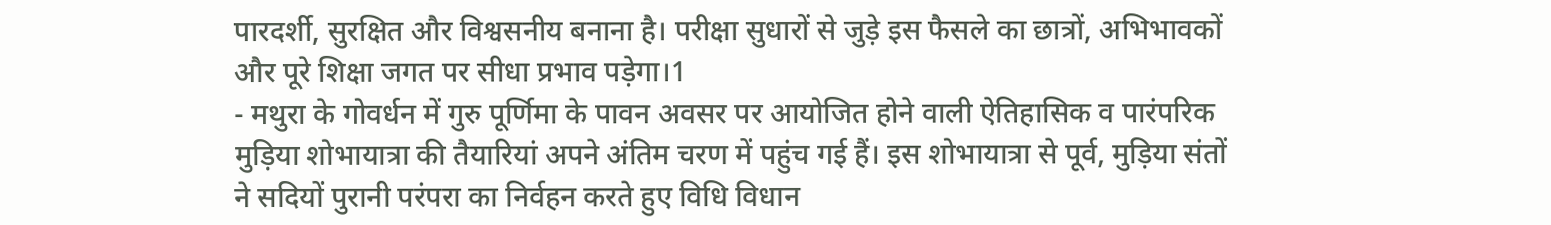पारदर्शी, सुरक्षित और विश्वसनीय बनाना है। परीक्षा सुधारों से जुड़े इस फैसले का छात्रों, अभिभावकों और पूरे शिक्षा जगत पर सीधा प्रभाव पड़ेगा।1
- मथुरा के गोवर्धन में गुरु पूर्णिमा के पावन अवसर पर आयोजित होने वाली ऐतिहासिक व पारंपरिक मुड़िया शोभायात्रा की तैयारियां अपने अंतिम चरण में पहुंच गई हैं। इस शोभायात्रा से पूर्व, मुड़िया संतों ने सदियों पुरानी परंपरा का निर्वहन करते हुए विधि विधान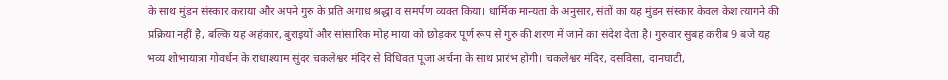के साथ मुंडन संस्कार कराया और अपने गुरु के प्रति अगाध श्रद्धा व समर्पण व्यक्त किया। धार्मिक मान्यता के अनुसार, संतों का यह मुंडन संस्कार केवल केश त्यागने की प्रक्रिया नहीं है, बल्कि यह अहंकार, बुराइयों और सांसारिक मोह माया को छोड़कर पूर्ण रूप से गुरु की शरण में जाने का संदेश देता है। गुरुवार सुबह करीब 9 बजे यह भव्य शोभायात्रा गोवर्धन के राधाश्याम सुंदर चकलेश्वर मंदिर से विधिवत पूजा अर्चना के साथ प्रारंभ होगी। चकलेश्वर मंदिर, दसविसा, दानघाटी,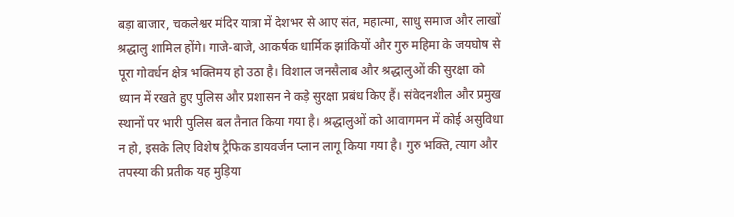बड़ा बाजार, चकलेश्वर मंदिर यात्रा में देशभर से आए संत, महात्मा, साधु समाज और लाखों श्रद्धालु शामिल होंगे। गाजे-बाजे, आकर्षक धार्मिक झांकियों और गुरु महिमा के जयघोष से पूरा गोवर्धन क्षेत्र भक्तिमय हो उठा है। विशाल जनसैलाब और श्रद्धालुओं की सुरक्षा को ध्यान में रखते हुए पुलिस और प्रशासन ने कड़े सुरक्षा प्रबंध किए हैं। संवेदनशील और प्रमुख स्थानों पर भारी पुलिस बल तैनात किया गया है। श्रद्धालुओं को आवागमन में कोई असुविधा न हो, इसके लिए विशेष ट्रैफिक डायवर्जन प्लान लागू किया गया है। गुरु भक्ति, त्याग और तपस्या की प्रतीक यह मुड़िया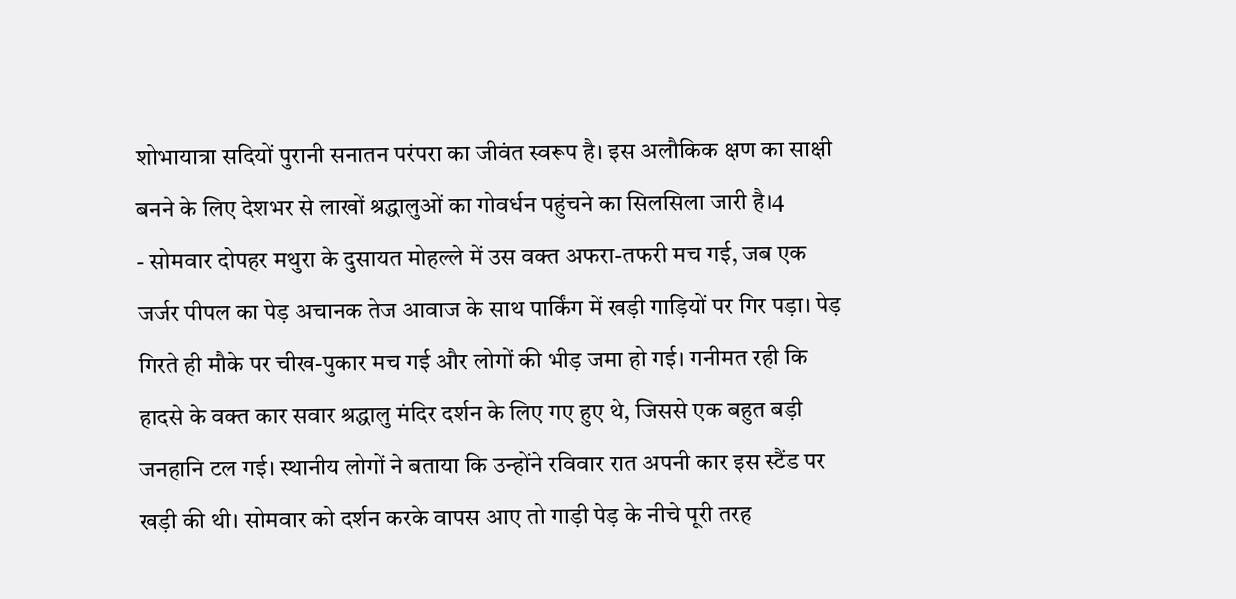शोभायात्रा सदियों पुरानी सनातन परंपरा का जीवंत स्वरूप है। इस अलौकिक क्षण का साक्षी बनने के लिए देशभर से लाखों श्रद्धालुओं का गोवर्धन पहुंचने का सिलसिला जारी है।4
- सोमवार दोपहर मथुरा के दुसायत मोहल्ले में उस वक्त अफरा-तफरी मच गई, जब एक जर्जर पीपल का पेड़ अचानक तेज आवाज के साथ पार्किंग में खड़ी गाड़ियों पर गिर पड़ा। पेड़ गिरते ही मौके पर चीख-पुकार मच गई और लोगों की भीड़ जमा हो गई। गनीमत रही कि हादसे के वक्त कार सवार श्रद्धालु मंदिर दर्शन के लिए गए हुए थे, जिससे एक बहुत बड़ी जनहानि टल गई। स्थानीय लोगों ने बताया कि उन्होंने रविवार रात अपनी कार इस स्टैंड पर खड़ी की थी। सोमवार को दर्शन करके वापस आए तो गाड़ी पेड़ के नीचे पूरी तरह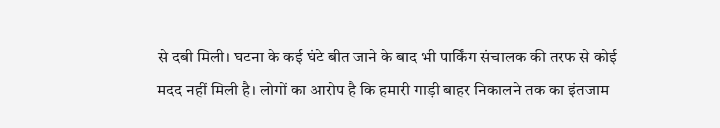से दबी मिली। घटना के कई घंटे बीत जाने के बाद भी पार्किंग संचालक की तरफ से कोई मदद नहीं मिली है। लोगों का आरोप है कि हमारी गाड़ी बाहर निकालने तक का इंतजाम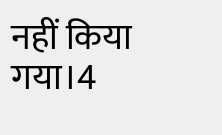नहीं किया गया।4